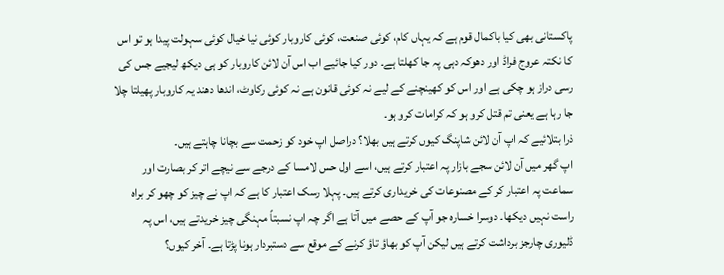پاکستانی بھی کیا باکمال قوم ہے کہ یہاں کام، کوئی صنعت، کوئی کاروبار کوئی نیا خیال کوئی سہولت پیدا ہو تو اس کا نکتہ عروج فراڈ اور دھوکہ دہی پہ جا کھلتا ہے۔ دور کیا جائیے اب اس آن لائن کاروبار کو ہی دیکھ لیجیے جس کی رسی دراز ہو چکی ہے اور اس کو کھینچنے کے لیے نہ کوئی قانون ہے نہ کوئی رکاوٹ، اندھا دھند یہ کاروبار پھیلتا چلا جا رہا ہے یعنی تم قتل کرو ہو کہ کرامات کرو ہو۔
ذرا بتلائیے کہ اپ آن لائن شاپنگ کیوں کرتے ہیں بھلا؟ دراصل اپ خود کو زحمت سے بچانا چاہتے ہیں۔
اپ گھر میں آن لائن سجے بازار پہ اعتبار کرتے ہیں، اسے اول حس لامسا کے درجے سے نیچے اتر کر بصارت اور سماعت پہ اعتبار کر کے مصنوعات کی خریداری کرتے ہیں۔ پہلا رسک اعتبار کا ہے کہ اپ نے چیز کو چھو کر براہ راست نہیں دیکھا۔ دوسرا خسارہ جو آپ کے حصے میں آتا ہے اگر چہ اپ نسبتاً مہنگی چیز خریدتے ہیں، اس پہ ڈلیوری چارجز برداشت کرتے ہیں لیکن آپ کو بھاؤ تاؤ کرنے کے موقع سے دستبردار ہونا پڑتا ہے۔ آخر کیوں؟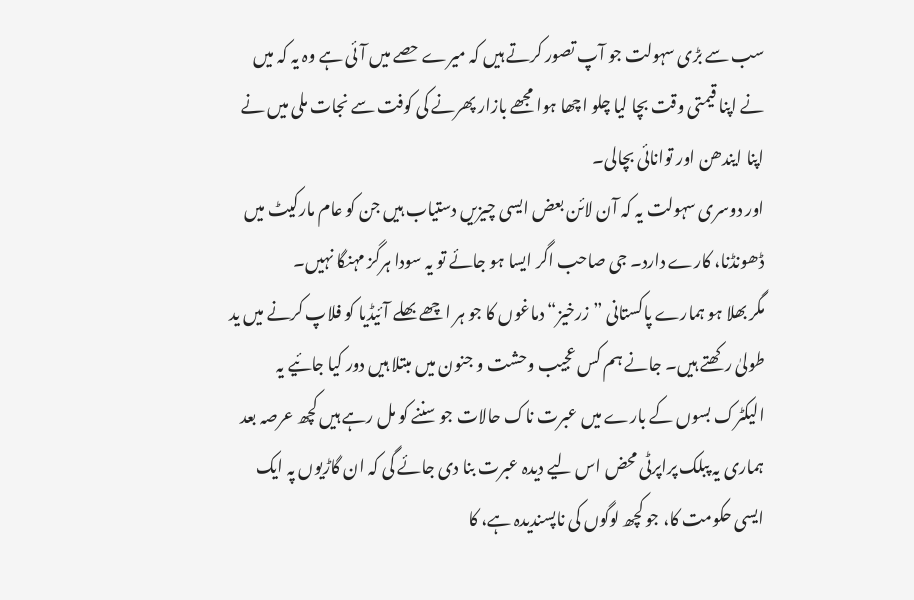سب سے بڑی سہولت جو آپ تصور کرتے ہیں کہ میرے حصے میں آئی ہے وہ یہ کہ میں نے اپنا قیمتی وقت بچا لیا چلو اچھا ہوا مجھے بازار پھرنے کی کوفت سے نجات ملی میں نے اپنا ایندھن اور توانائی بچالی۔
اور دوسری سہولت یہ کہ آن لائن بعض ایسی چیزیں دستیاب ہیں جن کو عام مارکیٹ میں ڈھونڈنا، کارے دارد۔ جی صاحب اگر ایسا ہو جائے تو یہ سودا ہرگز مہنگا نہیں۔
مگر بھلا ہو ہمارے پاکستانی ”زرخیز“ دماغوں کا جو ہر اچھے بھلے آئیڈیا کو فلاپ کرنے میں ید طولیٰ رکھتے ہیں۔ جانے ہم کس عجیب وحشت و جنون میں مبتلا ہیں دور کیا جائیے یہ الیکٹرک بسوں کے بارے میں عبرت ناک حالات جو سننے کو مل رہے ہیں کچھ عرصہ بعد ہماری یہ پبلک پراپرٹی محض اس لیے دیدہ عبرت بنا دی جائے گی کہ ان گاڑیوں پہ ایک ایسی حکومت کا، جو کچھ لوگوں کی ناپسندیدہ ہے، کا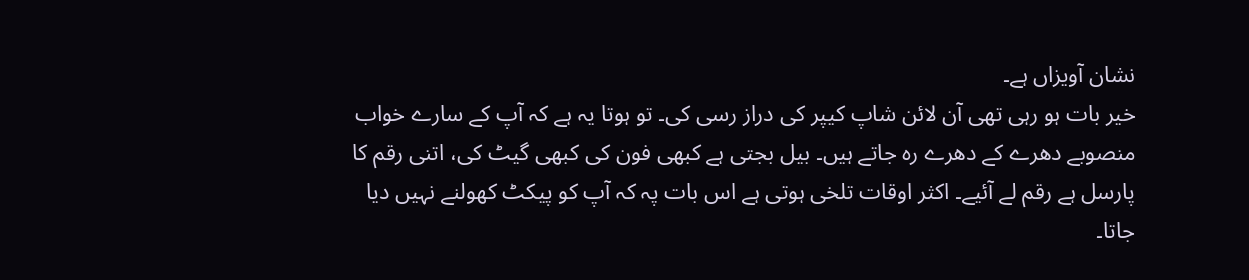نشان آویزاں ہے۔
خیر بات ہو رہی تھی آن لائن شاپ کیپر کی دراز رسی کی۔ تو ہوتا یہ ہے کہ آپ کے سارے خواب منصوبے دھرے کے دھرے رہ جاتے ہیں۔ بیل بجتی ہے کبھی فون کی کبھی گیٹ کی، اتنی رقم کا پارسل ہے رقم لے آئیے۔ اکثر اوقات تلخی ہوتی ہے اس بات پہ کہ آپ کو پیکٹ کھولنے نہیں دیا جاتا۔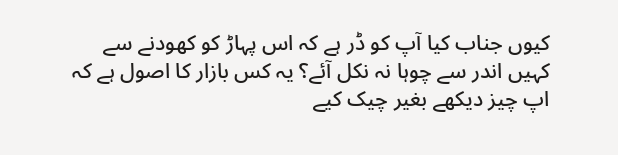کیوں جناب کیا آپ کو ڈر ہے کہ اس پہاڑ کو کھودنے سے کہیں اندر سے چوہا نہ نکل آئے؟ یہ کس بازار کا اصول ہے کہ اپ چیز دیکھے بغیر چیک کیے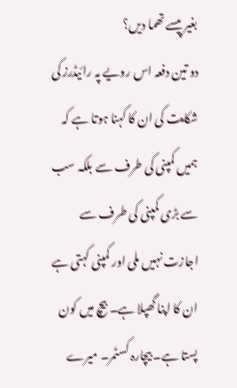بغیر پیسے تھما دیں؟
دو تین دفعہ اس رویے پہ رائیڈرز کی شکایت کی ان کا کہنا ہوتا ہے کہ ہمیں کمپنی کی طرف سے بلکہ سب سے بڑی کمپنی کی طرف سے اجازت نہیں ملی اور کمپنی کہتی ہے ان کا اپنا گھپلا ہے۔ بیچ میں کون پستا ہے۔ بیچارہ کسٹمر۔ میرے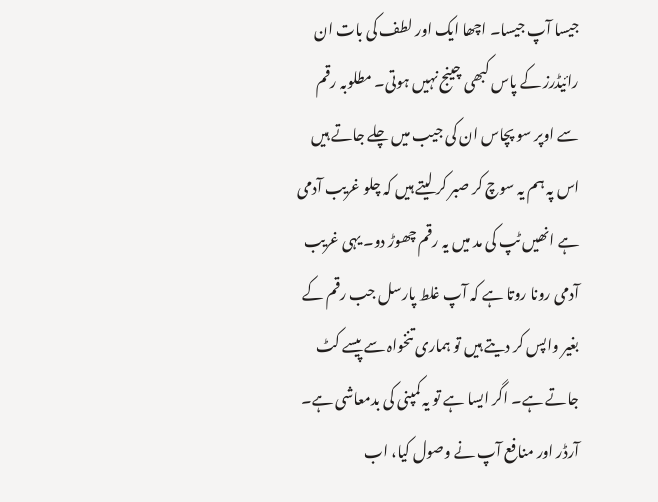جیسا آپ جیسا۔ اچھا ایک اور لطف کی بات ان رائیڈرز کے پاس کبھی چینج نہیں ہوتی۔ مطلوبہ رقم سے اوپر سو پچاس ان کی جیب میں چلے جاتے ہیں اس پہ ہم یہ سوچ کر صبر کر لیتے ہیں کہ چلو غریب آدمی ہے انھیں ٹپ کی مد میں یہ رقم چھوڑ دو۔ یہی غریب آدمی رونا روتا ہے کہ آپ غلط پارسل جب رقم کے بغیر واپس کر دیتے ہیں تو ہماری تنخواہ سے پیسے کٹ جاتے ہے۔ اگر ایسا ہے تو یہ کمپنی کی بدمعاشی ہے۔
آرڈر اور منافع آپ نے وصول کیا، اب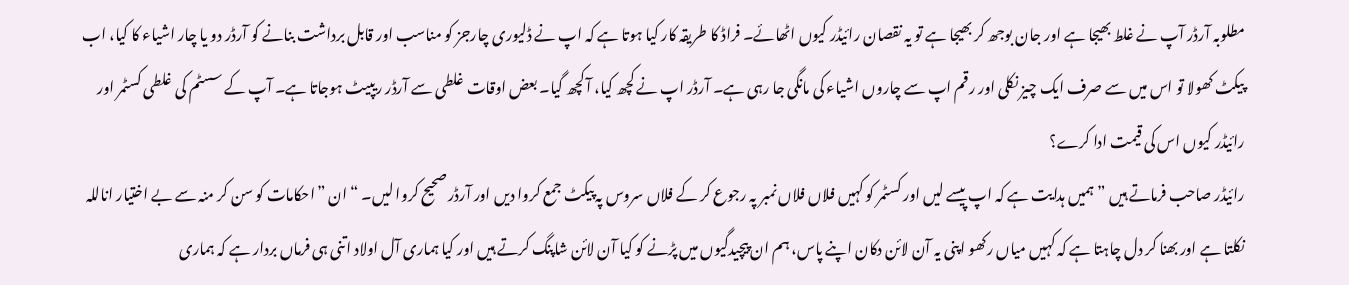مطلوبہ آرڈر آپ نے غلط بھیجا ہے اور جان بوجھ کر بھیجا ہے تو یہ نقصان رائیڈر کیوں اٹھائے۔ فراڈ کا طریقہ کار کیا ہوتا ہے کہ اپ نے ڈلیوری چارجز کو مناسب اور قابل برداشت بنانے کو آرڈر دو یا چار اشیاء کا کیا، اب پیکٹ کھولا تو اس میں سے صرف ایک چیز نکلی اور رقم اپ سے چاروں اشیاء کی مانگی جا رہی ہے۔ آرڈر اپ نے کچھ کیا، آ کچھ گیا۔ بعض اوقات غلطی سے آرڈر ریپیٹ ہوجاتا ہے۔ آپ کے سسٹم کی غلطی کسٹمر اور رائیڈر کیوں اس کی قیمت ادا کرے؟
رائیڈر صاحب فرماتے ہیں ”ہمیں ہدایت ہے کہ اپ پیسے لیں اور کسٹمر کو کہیں فلاں فلاں نمبر پہ رجوع کر کے فلاں سروس پہ پیکٹ جمع کروا دیں اور آرڈر صحیح کروا لیں۔ “ ان ”احکامات کو سن کر منہ سے بے اختیار اناللہ نکلتا ہے اور بھنا کر دل چاہتا ہے کہ کہیں میاں رکھو اپنی یہ آن لائن دکان اپنے پاس، ہم ان پیچیدگیوں میں پڑنے کو کیا آن لائن شاپنگ کرتے ہیں اور کیا ہماری آل اولاد اتنی ہی فرماں بردار ہے کہ ہماری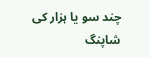چند سو یا ہزار کی شاپنگ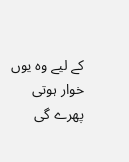کے لیے وہ یوں خوار ہوتی پھرے گی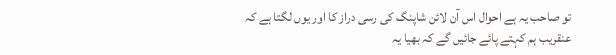تو صاحب یہ ہے احوال اس آن لائن شاپنگ کی رسی دراز کا اور یوں لگتا ہے کہ عنقریب ہم کہتے پائے جائیں گے کہ بھیا یہ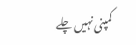کمپنی نہیں چلے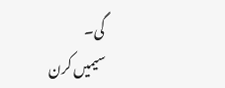گی۔
سیمیں کرن